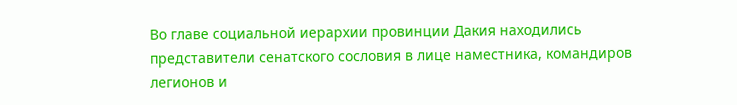Во главе социальной иерархии провинции Дакия находились представители сенатского сословия в лице наместника, командиров легионов и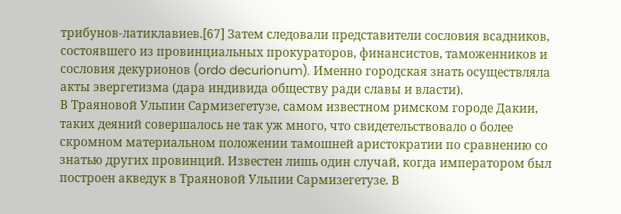трибунов-латиклавиев.[67] Затем следовали представители сословия всадников, состоявшего из провинциальных прокураторов, финансистов, таможенников и сословия декурионов (ordo decurionum). Именно городская знать осуществляла акты эвергетизма (дара индивида обществу ради славы и власти).
В Траяновой Ульпии Сармизегетузе, самом известном римском городе Дакии, таких деяний совершалось не так уж много, что свидетельствовало о более скромном материальном положении тамошней аристократии по сравнению со знатью других провинций. Известен лишь один случай, когда императором был построен акведук в Траяновой Ульпии Сармизегетузе. В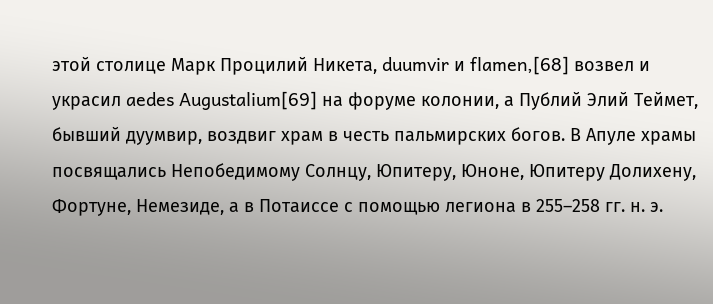этой столице Марк Процилий Никета, duumvir и flamen,[68] возвел и украсил aedes Augustalium[69] на форуме колонии, а Публий Элий Теймет, бывший дуумвир, воздвиг храм в честь пальмирских богов. В Апуле храмы посвящались Непобедимому Солнцу, Юпитеру, Юноне, Юпитеру Долихену, Фортуне, Немезиде, а в Потаиссе с помощью легиона в 255–258 гг. н. э.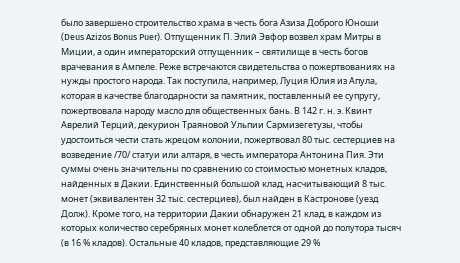было завершено строительство храма в честь бога Азиза Доброго Юноши (Deus Azizos Bonus Puer). Отпущенник П. Элий Эвфор возвел храм Митры в Миции, а один императорский отпущенник – святилище в честь богов врачевания в Ампеле. Реже встречаются свидетельства о пожертвованиях на нужды простого народа. Так поступила, например, Луция Юлия из Апула, которая в качестве благодарности за памятник, поставленный ее супругу, пожертвовала народу масло для общественных бань. В 142 г. н. э. Квинт Аврелий Терций, декурион Траяновой Ульпии Сармизегетузы, чтобы удостоиться чести стать жрецом колонии, пожертвовал 80 тыс. сестерциев на возведение /70/ статуи или алтаря, в честь императора Антонина Пия. Эти суммы очень значительны по сравнению со стоимостью монетных кладов, найденных в Дакии. Единственный большой клад, насчитывающий 8 тыс. монет (эквивалентен 32 тыс. сестерциев), был найден в Кастронове (уезд Долж). Кроме того, на территории Дакии обнаружен 21 клад, в каждом из которых количество серебряных монет колеблется от одной до полутора тысяч (в 16 % кладов). Остальные 40 кладов, представляющие 29 %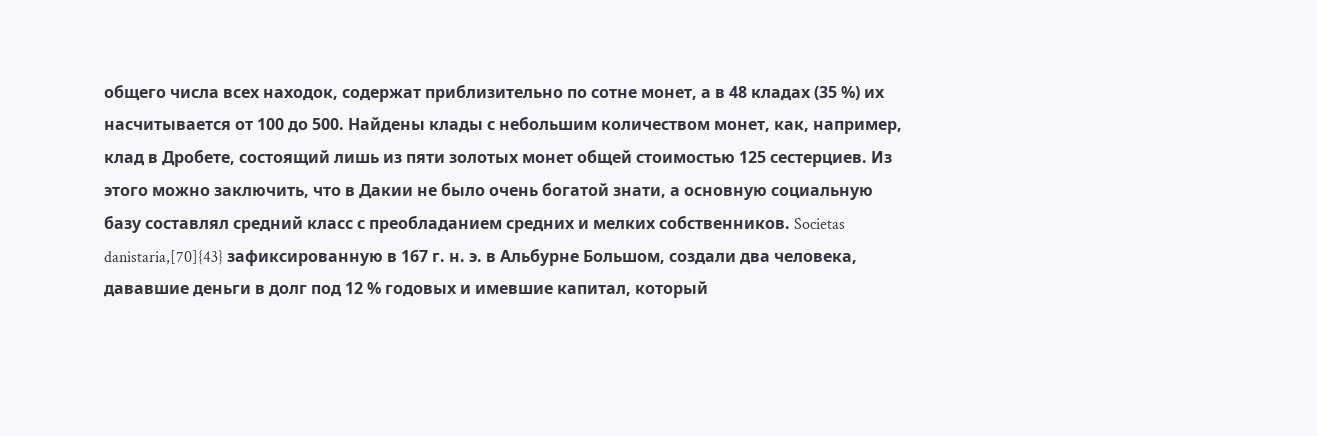общего числа всех находок, содержат приблизительно по сотне монет, а в 48 кладах (35 %) их насчитывается от 100 до 500. Найдены клады с небольшим количеством монет, как, например, клад в Дробете, состоящий лишь из пяти золотых монет общей стоимостью 125 сестерциев. Из этого можно заключить, что в Дакии не было очень богатой знати, а основную социальную базу составлял средний класс с преобладанием средних и мелких собственников. Societas danistaria,[70]{43} зафиксированную в 167 г. н. э. в Альбурне Большом, создали два человека, дававшие деньги в долг под 12 % годовых и имевшие капитал, который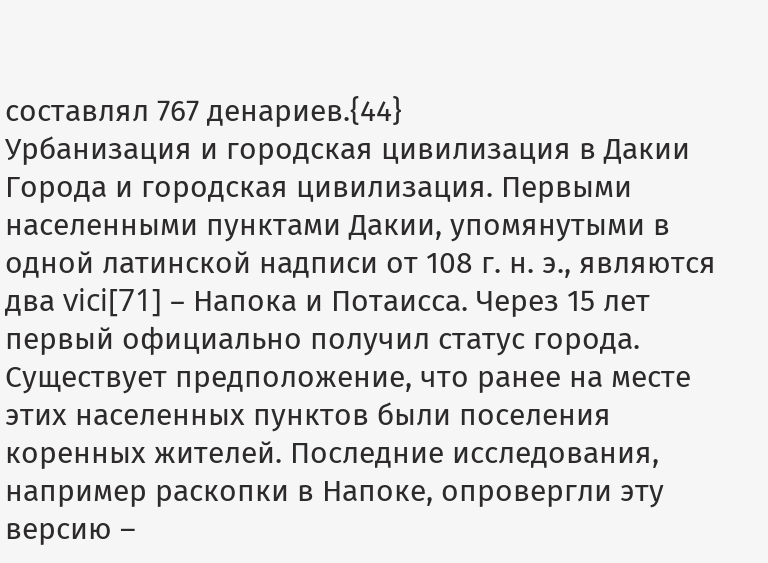составлял 767 денариев.{44}
Урбанизация и городская цивилизация в Дакии
Города и городская цивилизация. Первыми населенными пунктами Дакии, упомянутыми в одной латинской надписи от 108 г. н. э., являются два vici[71] – Напока и Потаисса. Через 15 лет первый официально получил статус города. Существует предположение, что ранее на месте этих населенных пунктов были поселения коренных жителей. Последние исследования, например раскопки в Напоке, опровергли эту версию –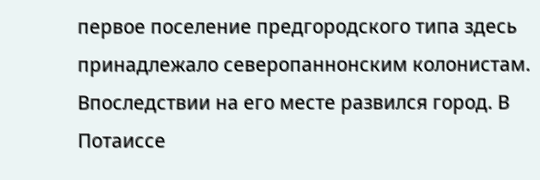первое поселение предгородского типа здесь принадлежало северопаннонским колонистам. Впоследствии на его месте развился город. В Потаиссе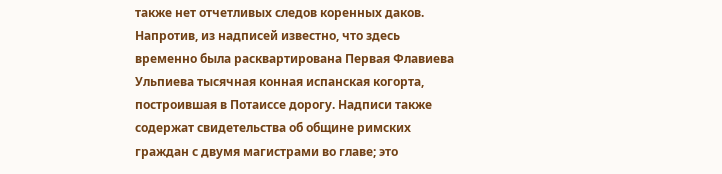также нет отчетливых следов коренных даков. Напротив, из надписей известно, что здесь временно была расквартирована Первая Флавиева Ульпиева тысячная конная испанская когорта, построившая в Потаиссе дорогу. Надписи также содержат свидетельства об общине римских граждан с двумя магистрами во главе; это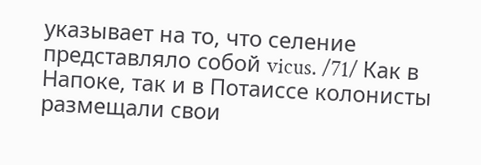указывает на то, что селение представляло собой vicus. /71/ Как в Напоке, так и в Потаиссе колонисты размещали свои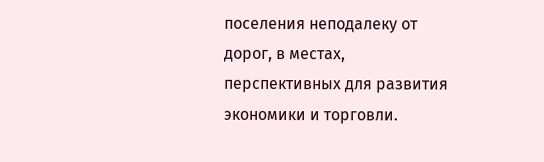поселения неподалеку от дорог, в местах, перспективных для развития экономики и торговли.